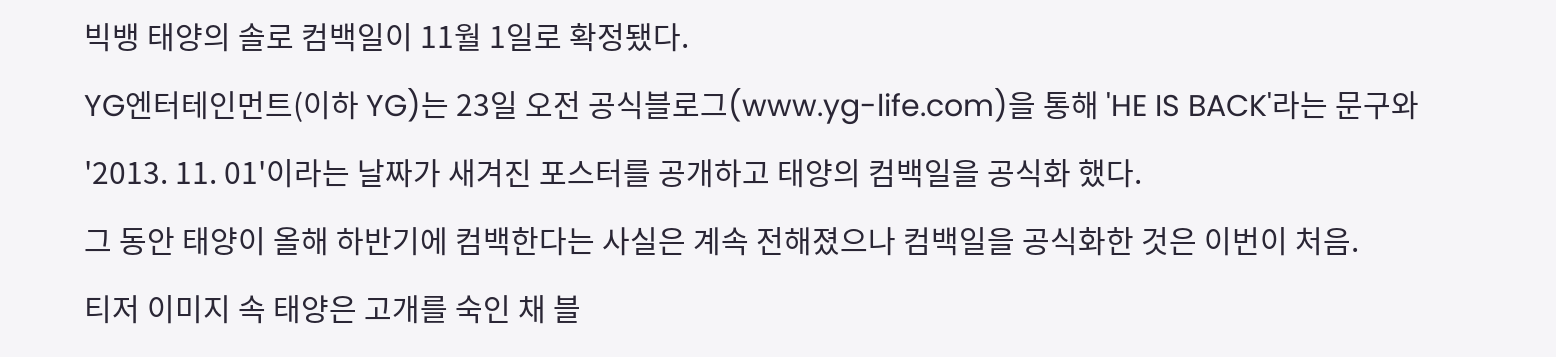빅뱅 태양의 솔로 컴백일이 11월 1일로 확정됐다.
YG엔터테인먼트(이하 YG)는 23일 오전 공식블로그(www.yg-life.com)을 통해 'HE IS BACK'라는 문구와 '2013. 11. 01'이라는 날짜가 새겨진 포스터를 공개하고 태양의 컴백일을 공식화 했다.
그 동안 태양이 올해 하반기에 컴백한다는 사실은 계속 전해졌으나 컴백일을 공식화한 것은 이번이 처음.
티저 이미지 속 태양은 고개를 숙인 채 블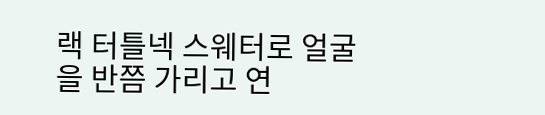랙 터틀넥 스웨터로 얼굴을 반쯤 가리고 연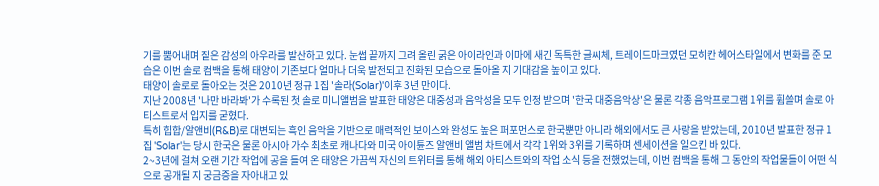기를 뿜어내며 짙은 감성의 아우라를 발산하고 있다. 눈썹 끝까지 그려 올린 굵은 아이라인과 이마에 새긴 독특한 글씨체, 트레이드마크였던 모히칸 헤어스타일에서 변화를 준 모습은 이번 솔로 컴백을 통해 태양이 기존보다 얼마나 더욱 발전되고 진화된 모습으로 돌아올 지 기대감을 높이고 있다.
태양이 솔로로 돌아오는 것은 2010년 정규 1집 '솔라(Solar)'이후 3년 만이다.
지난 2008년 '나만 바라봐'가 수록된 첫 솔로 미니앨범을 발표한 태양은 대중성과 음악성을 모두 인정 받으며 '한국 대중음악상'은 물론 각종 음악프로그램 1위를 휩쓸며 솔로 아티스트로서 입지를 굳혔다.
특히 힙합/알앤비(R&B)로 대변되는 흑인 음악을 기반으로 매력적인 보이스와 완성도 높은 퍼포먼스로 한국뿐만 아니라 해외에서도 큰 사랑을 받았는데, 2010년 발표한 정규 1집 'Solar'는 당시 한국은 물론 아시아 가수 최초로 캐나다와 미국 아이튠즈 알앤비 앨범 차트에서 각각 1위와 3위를 기록하며 센세이션을 일으킨 바 있다.
2~3년에 걸쳐 오랜 기간 작업에 공을 들여 온 태양은 가끔씩 자신의 트위터를 통해 해외 아티스트와의 작업 소식 등을 전했었는데, 이번 컴백을 통해 그 동안의 작업물들이 어떤 식으로 공개될 지 궁금증을 자아내고 있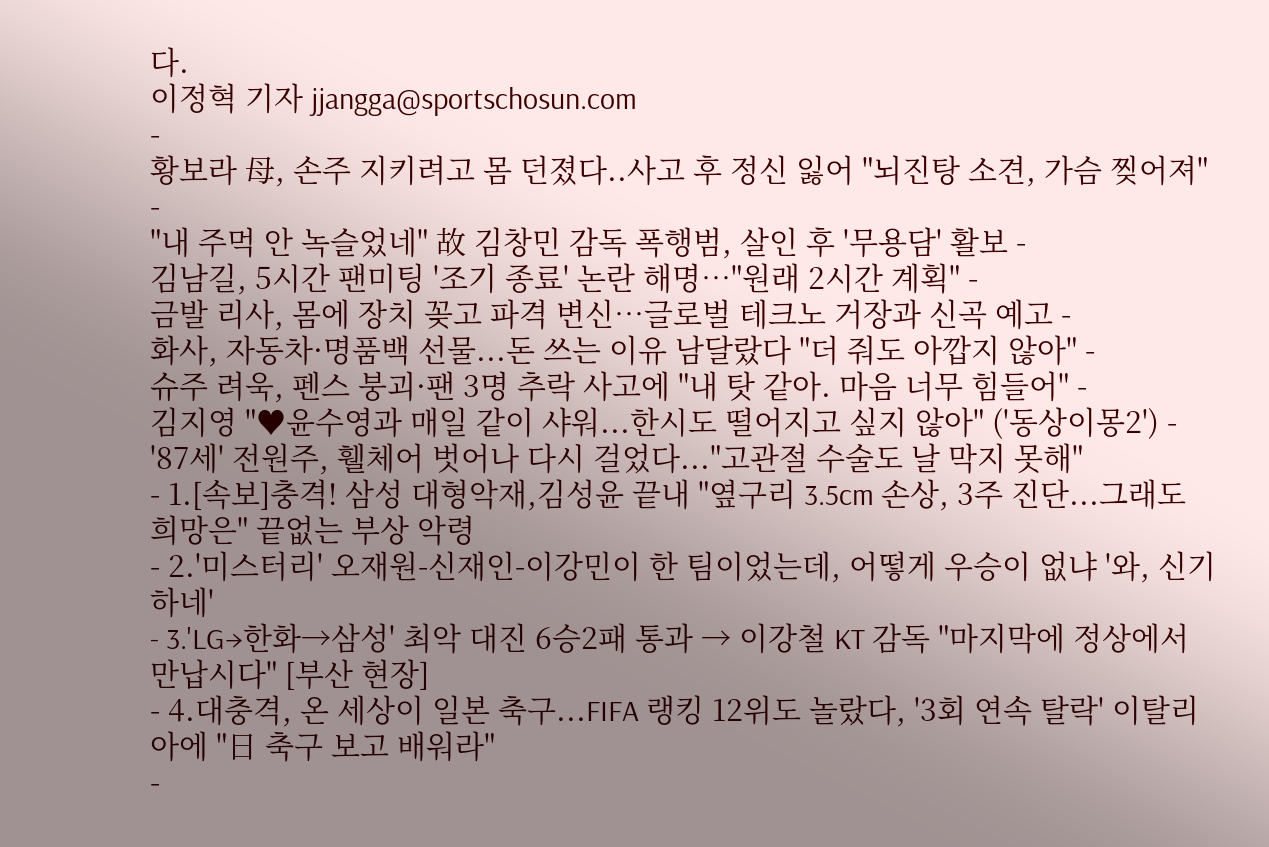다.
이정혁 기자 jjangga@sportschosun.com
-
황보라 母, 손주 지키려고 몸 던졌다..사고 후 정신 잃어 "뇌진탕 소견, 가슴 찢어져" -
"내 주먹 안 녹슬었네" 故 김창민 감독 폭행범, 살인 후 '무용담' 활보 -
김남길, 5시간 팬미팅 '조기 종료' 논란 해명…"원래 2시간 계획" -
금발 리사, 몸에 장치 꽂고 파격 변신…글로벌 테크노 거장과 신곡 예고 -
화사, 자동차·명품백 선물...돈 쓰는 이유 남달랐다 "더 줘도 아깝지 않아" -
슈주 려욱, 펜스 붕괴·팬 3명 추락 사고에 "내 탓 같아. 마음 너무 힘들어" -
김지영 "♥윤수영과 매일 같이 샤워...한시도 떨어지고 싶지 않아" ('동상이몽2') -
'87세' 전원주, 휄체어 벗어나 다시 걸었다..."고관절 수술도 날 막지 못해"
- 1.[속보]충격! 삼성 대형악재,김성윤 끝내 "옆구리 3.5cm 손상, 3주 진단...그래도 희망은" 끝없는 부상 악령
- 2.'미스터리' 오재원-신재인-이강민이 한 팀이었는데, 어떻게 우승이 없냐 '와, 신기하네'
- 3.'LG→한화→삼성' 최악 대진 6승2패 통과 → 이강철 KT 감독 "마지막에 정상에서 만납시다" [부산 현장]
- 4.대충격, 온 세상이 일본 축구...FIFA 랭킹 12위도 놀랐다, '3회 연속 탈락' 이탈리아에 "日 축구 보고 배워라"
-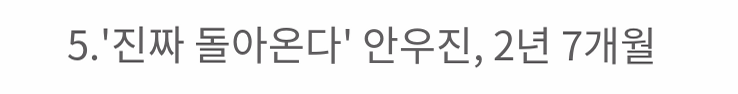5.'진짜 돌아온다' 안우진, 2년 7개월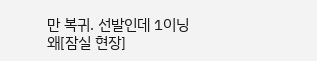만 복귀. 선발인데 1이닝 왜[잠실 현장]